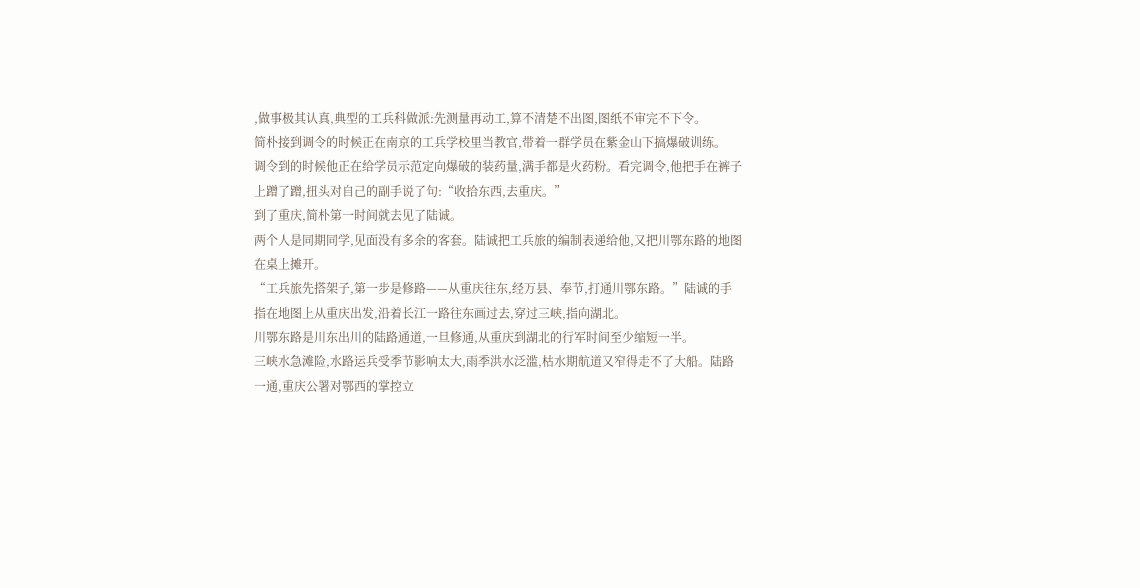,做事极其认真,典型的工兵科做派:先测量再动工,算不清楚不出图,图纸不审完不下令。
简朴接到调令的时候正在南京的工兵学校里当教官,带着一群学员在紫金山下搞爆破训练。
调令到的时候他正在给学员示范定向爆破的装药量,满手都是火药粉。看完调令,他把手在裤子上蹭了蹭,扭头对自己的副手说了句:“收拾东西,去重庆。”
到了重庆,简朴第一时间就去见了陆诚。
两个人是同期同学,见面没有多余的客套。陆诚把工兵旅的编制表递给他,又把川鄂东路的地图在桌上摊开。
“工兵旅先搭架子,第一步是修路——从重庆往东,经万县、奉节,打通川鄂东路。”陆诚的手指在地图上从重庆出发,沿着长江一路往东画过去,穿过三峡,指向湖北。
川鄂东路是川东出川的陆路通道,一旦修通,从重庆到湖北的行军时间至少缩短一半。
三峡水急滩险,水路运兵受季节影响太大,雨季洪水泛滥,枯水期航道又窄得走不了大船。陆路一通,重庆公署对鄂西的掌控立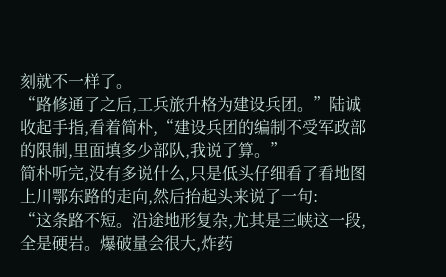刻就不一样了。
“路修通了之后,工兵旅升格为建设兵团。”陆诚收起手指,看着简朴,“建设兵团的编制不受军政部的限制,里面填多少部队,我说了算。”
简朴听完,没有多说什么,只是低头仔细看了看地图上川鄂东路的走向,然后抬起头来说了一句:
“这条路不短。沿途地形复杂,尤其是三峡这一段,全是硬岩。爆破量会很大,炸药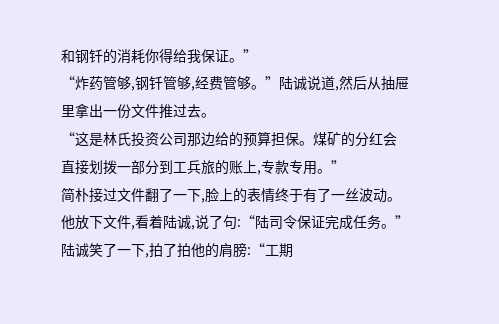和钢钎的消耗你得给我保证。”
“炸药管够,钢钎管够,经费管够。”陆诚说道,然后从抽屉里拿出一份文件推过去。
“这是林氏投资公司那边给的预算担保。煤矿的分红会直接划拨一部分到工兵旅的账上,专款专用。”
简朴接过文件翻了一下,脸上的表情终于有了一丝波动。他放下文件,看着陆诚,说了句:“陆司令保证完成任务。”
陆诚笑了一下,拍了拍他的肩膀:“工期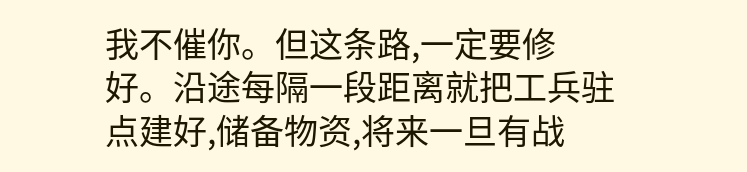我不催你。但这条路,一定要修好。沿途每隔一段距离就把工兵驻点建好,储备物资,将来一旦有战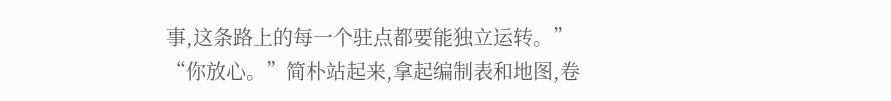事,这条路上的每一个驻点都要能独立运转。”
“你放心。”简朴站起来,拿起编制表和地图,卷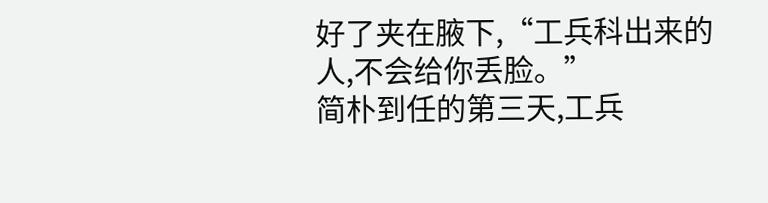好了夹在腋下,“工兵科出来的人,不会给你丢脸。”
简朴到任的第三天,工兵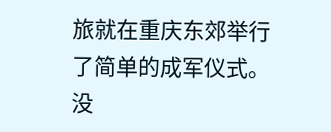旅就在重庆东郊举行了简单的成军仪式。
没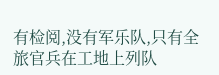有检阅,没有军乐队,只有全旅官兵在工地上列队